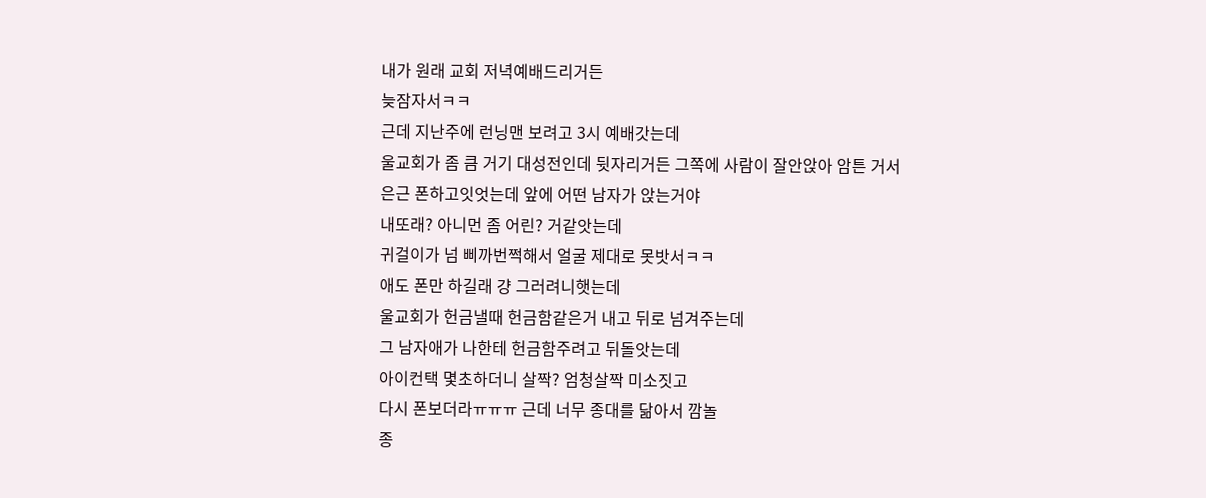내가 원래 교회 저녁예배드리거든
늦잠자서ㅋㅋ
근데 지난주에 런닝맨 보려고 3시 예배갓는데
울교회가 좀 큼 거기 대성전인데 뒷자리거든 그쪽에 사람이 잘안앉아 암튼 거서
은근 폰하고잇엇는데 앞에 어떤 남자가 앉는거야
내또래? 아니먼 좀 어린? 거같앗는데
귀걸이가 넘 삐까번쩍해서 얼굴 제대로 못밧서ㅋㅋ
애도 폰만 하길래 걍 그러려니햇는데
울교회가 헌금낼때 헌금함같은거 내고 뒤로 넘겨주는데
그 남자애가 나한테 헌금함주려고 뒤돌앗는데
아이컨택 몇초하더니 살짝? 엄청살짝 미소짓고
다시 폰보더라ㅠㅠㅠ 근데 너무 종대를 닮아서 깜놀
종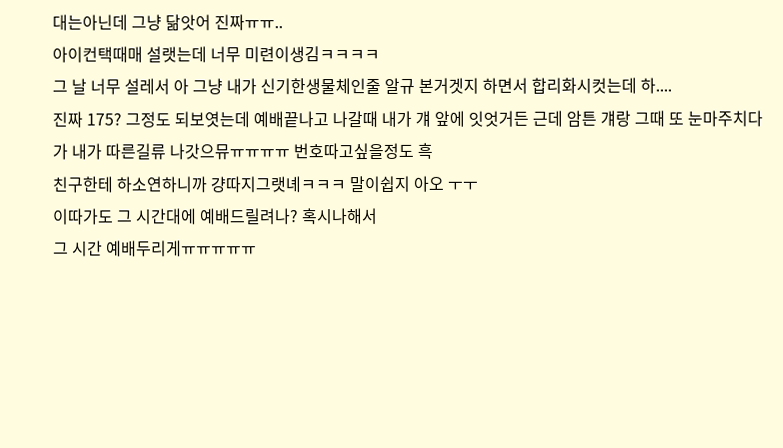대는아닌데 그냥 닮앗어 진짜ㅠㅠ..
아이컨택때매 설랫는데 너무 미련이생김ㅋㅋㅋㅋ
그 날 너무 설레서 아 그냥 내가 신기한생물체인줄 알규 본거겟지 하면서 합리화시컷는데 하....
진짜 175? 그정도 되보엿는데 예배끝나고 나갈때 내가 걔 앞에 잇엇거든 근데 암튼 걔랑 그때 또 눈마주치다가 내가 따른길류 나갓으뮤ㅠㅠㅠㅠ 번호따고싶을정도 흑
친구한테 하소연하니까 걍따지그랫녜ㅋㅋㅋ 말이쉽지 아오 ㅜㅜ
이따가도 그 시간대에 예배드릴려나? 혹시나해서
그 시간 예배두리게ㅠㅠㅠㅠㅠ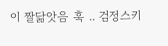이 짤닮앗음 훅 .. 검정스키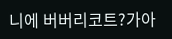니에 버버리코트?가아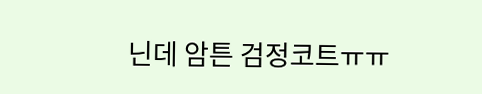닌데 암튼 검정코트ㅠㅠ